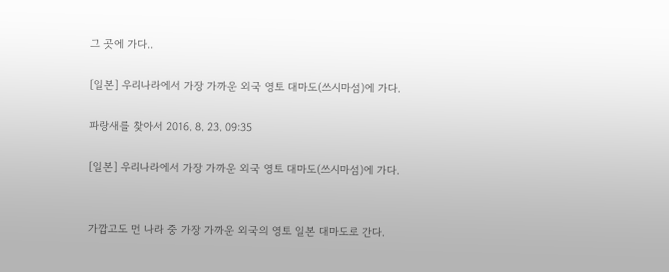그 곳에 가다..

[일본] 우리나라에서 가장 가까운 외국 영토 대마도(쓰시마섬)에 가다.

파랑새를 찾아서 2016. 8. 23. 09:35

[일본] 우리나라에서 가장 가까운 외국 영토 대마도(쓰시마섬)에 가다.


가깝고도 먼 나라 중 가장 가까운 외국의 영토 일본 대마도로 간다.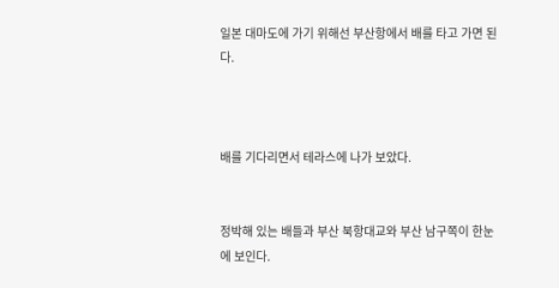일본 대마도에 가기 위해선 부산항에서 배를 타고 가면 된다.



배를 기다리면서 테라스에 나가 보았다.


정박해 있는 배들과 부산 북항대교와 부산 남구쪽이 한눈에 보인다.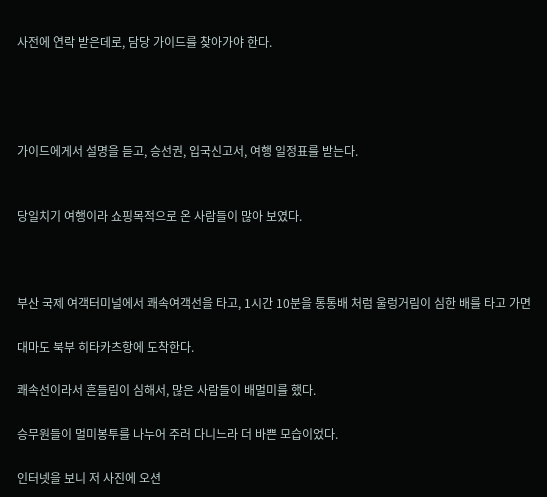사전에 연락 받은데로, 담당 가이드를 찾아가야 한다.




가이드에게서 설명을 듣고, 승선권, 입국신고서, 여행 일정표를 받는다.


당일치기 여행이라 쇼핑목적으로 온 사람들이 많아 보였다.



부산 국제 여객터미널에서 쾌속여객선을 타고, 1시간 10분을 통통배 처럼 울렁거림이 심한 배를 타고 가면

대마도 북부 히타카츠항에 도착한다.

쾌속선이라서 흔들림이 심해서, 많은 사람들이 배멀미를 했다.

승무원들이 멀미봉투를 나누어 주러 다니느라 더 바쁜 모습이었다.

인터넷을 보니 저 사진에 오션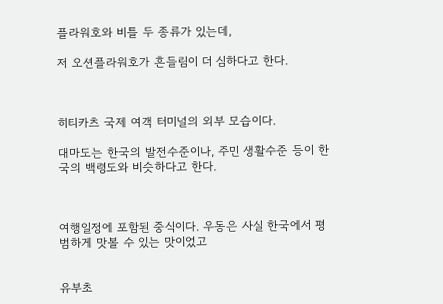플라워호와 비틀 두 종류가 있는데,

저 오션플라워호가 흔들림이 더 심하다고 한다.



히티카츠 국제 여객 터미널의 외부 모습이다.

대마도는 한국의 발전수준이나, 주민 생활수준 등이 한국의 백령도와 비슷하다고 한다.



여행일정에 포함된 중식이다. 우동은 사실 한국에서 평범하게 맛볼 수 있는 맛이었고


유부초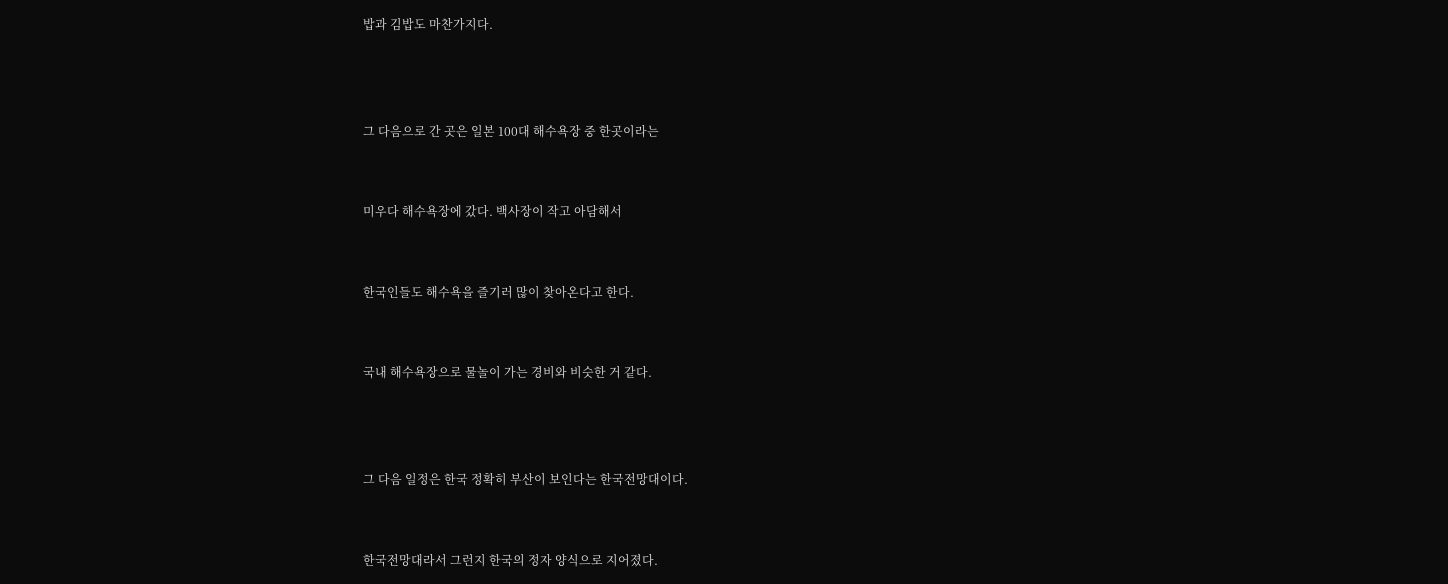밥과 김밥도 마찬가지다.



그 다음으로 간 곳은 일본 100대 해수욕장 중 한곳이라는


미우다 해수욕장에 갔다. 백사장이 작고 아담해서


한국인들도 해수욕을 즐기러 많이 찾아온다고 한다.


국내 해수욕장으로 물놀이 가는 경비와 비슷한 거 같다.



그 다음 일정은 한국 정확히 부산이 보인다는 한국전망대이다.


한국전망대라서 그런지 한국의 정자 양식으로 지어졌다.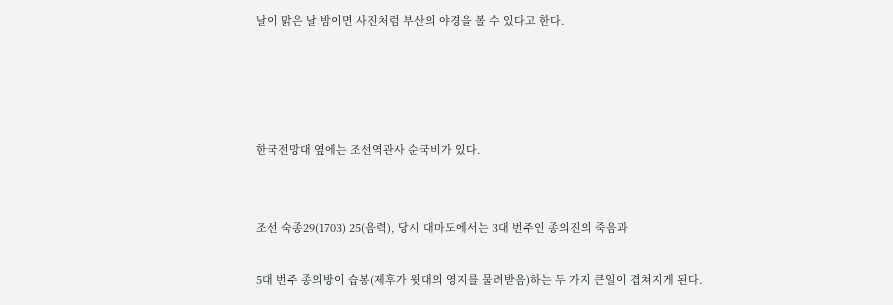날이 맑은 날 밤이면 사진처럼 부산의 야경을 볼 수 있다고 한다.




한국전망대 옆에는 조선역관사 순국비가 있다.


조선 숙종29(1703) 25(음력), 당시 대마도에서는 3대 번주인 종의진의 죽음과

5대 번주 종의방이 습봉(제후가 윗대의 영지를 물려받음)하는 두 가지 큰일이 겹쳐지게 된다.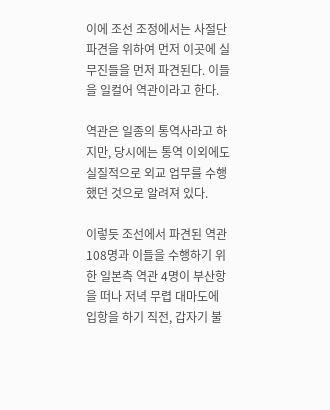이에 조선 조정에서는 사절단 파견을 위하여 먼저 이곳에 실무진들을 먼저 파견된다. 이들을 일컬어 역관이라고 한다.

역관은 일종의 통역사라고 하지만, 당시에는 통역 이외에도 실질적으로 외교 업무를 수행했던 것으로 알려져 있다.

이렇듯 조선에서 파견된 역관 108명과 이들을 수행하기 위한 일본측 역관 4명이 부산항을 떠나 저녁 무렵 대마도에 입항을 하기 직전, 갑자기 불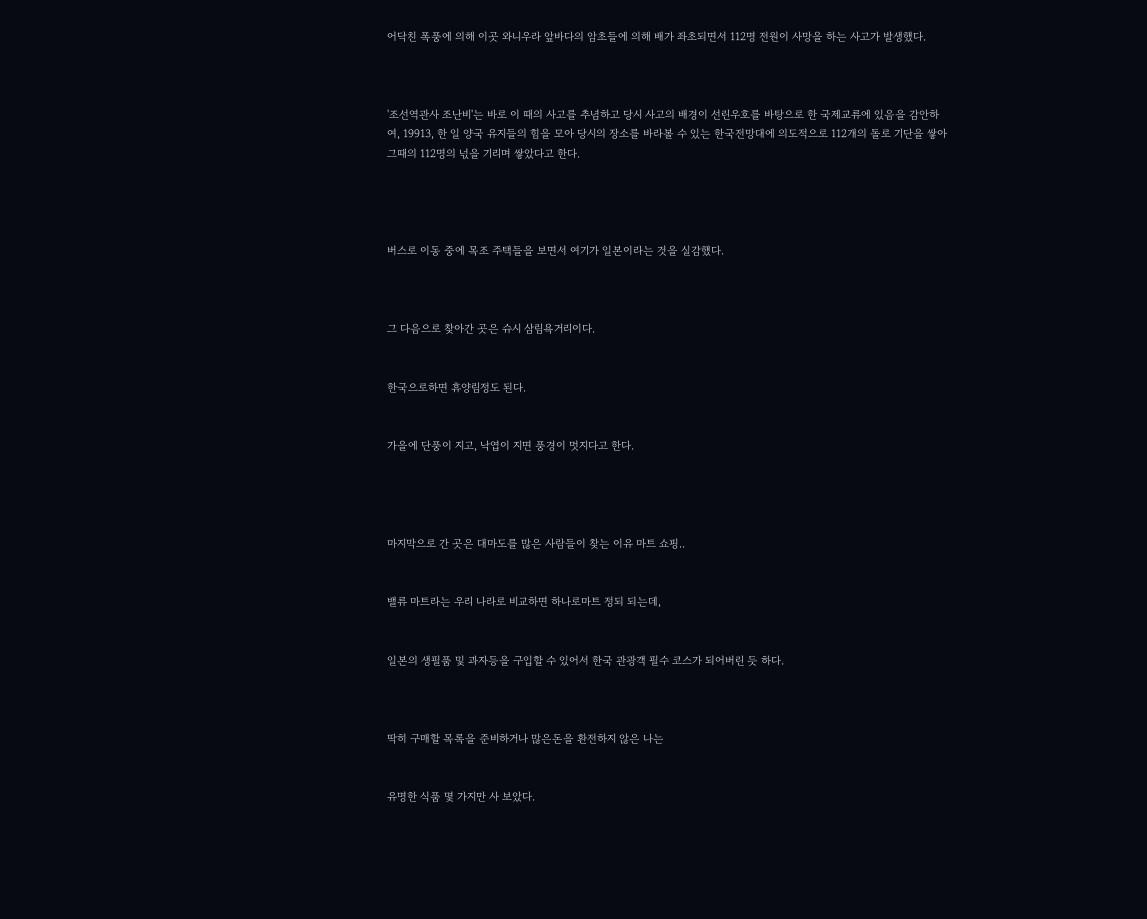어닥친 폭풍에 의해 이곳 와니우라 앞바다의 암초들에 의해 배가 좌초되면서 112명 전원이 사망을 하는 사고가 발생했다.



'조선역관사 조난비'는 바로 이 때의 사고를 추념하고 당시 사고의 배경이 선린우호를 바탕으로 한 국제교류에 있음을 감안하여, 19913, 한 일 양국 유지들의 힘을 모아 당시의 장소를 바라볼 수 있는 한국전망대에 의도적으로 112개의 돌로 기단을 쌓아 그때의 112명의 넋을 기리며 쌓았다고 한다.




버스로 이동 중에 목조 주택들을 보면서 여기가 일본이라는 것을 실감했다.



그 다음으로 찾아간 곳은 슈시 삼림욕거리이다.


한국으로하면 휴양림정도 된다.


가을에 단풍이 지고, 낙엽이 지면 풍경이 멋지다고 한다.




마지막으로 간 곳은 대마도를 많은 사람들이 찾는 이유 마트 쇼핑..


밸류 마트라는 우리 나라로 비교하면 하나로마트 정되 되는데,


일본의 생필품 및 과자등을 구입할 수 있어서 한국 관광객 필수 코스가 되어버린 듯 하다.



딱히 구매할 목록을 준비하거나 많은돈을 환전하지 않은 나는


유명한 식품 몇 가지만 사 보았다.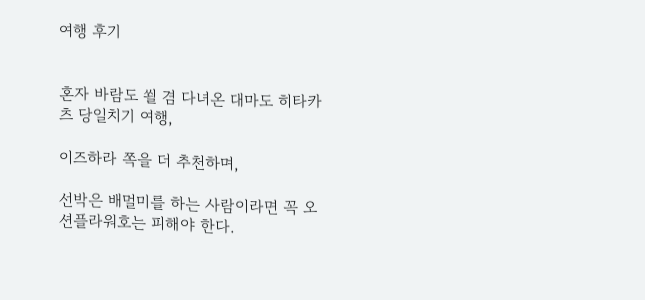여행 후기


혼자 바람도 쐴 겸 다녀온 대마도 히타카츠 당일치기 여행,

이즈하라 쪽을 더 추천하며,

선박은 배멀미를 하는 사람이라면 꼭 오션플라워호는 피해야 한다.